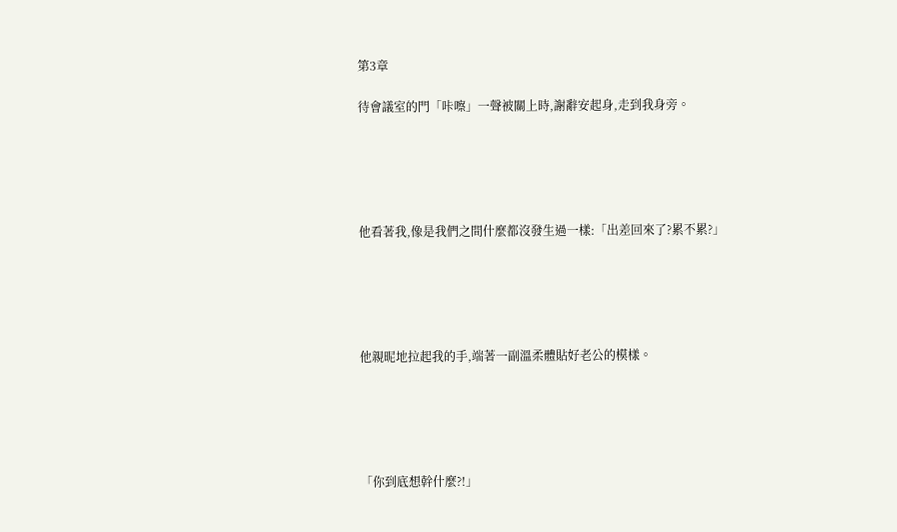第3章

待會議室的門「咔嚓」一聲被關上時,謝辭安起身,走到我身旁。





他看著我,像是我們之間什麼都沒發生過一樣:「出差回來了?累不累?」





他親昵地拉起我的手,端著一副溫柔體貼好老公的模樣。





「你到底想幹什麼?!」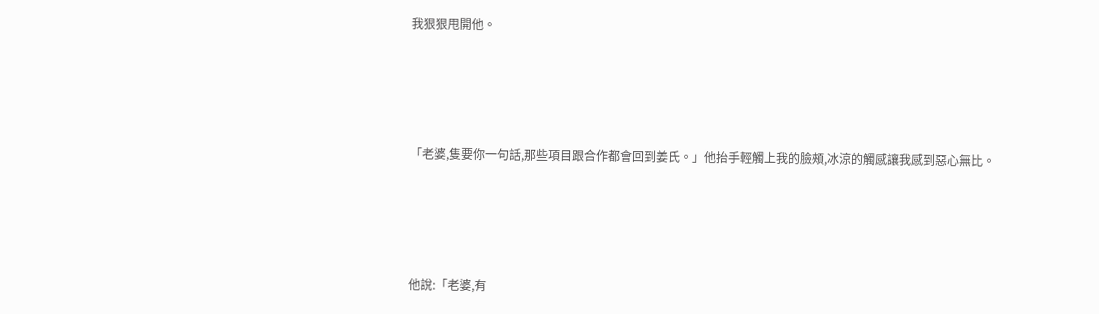我狠狠甩開他。





「老婆,隻要你一句話,那些項目跟合作都會回到姜氏。」他抬手輕觸上我的臉頰,冰涼的觸感讓我感到惡心無比。





他說:「老婆,有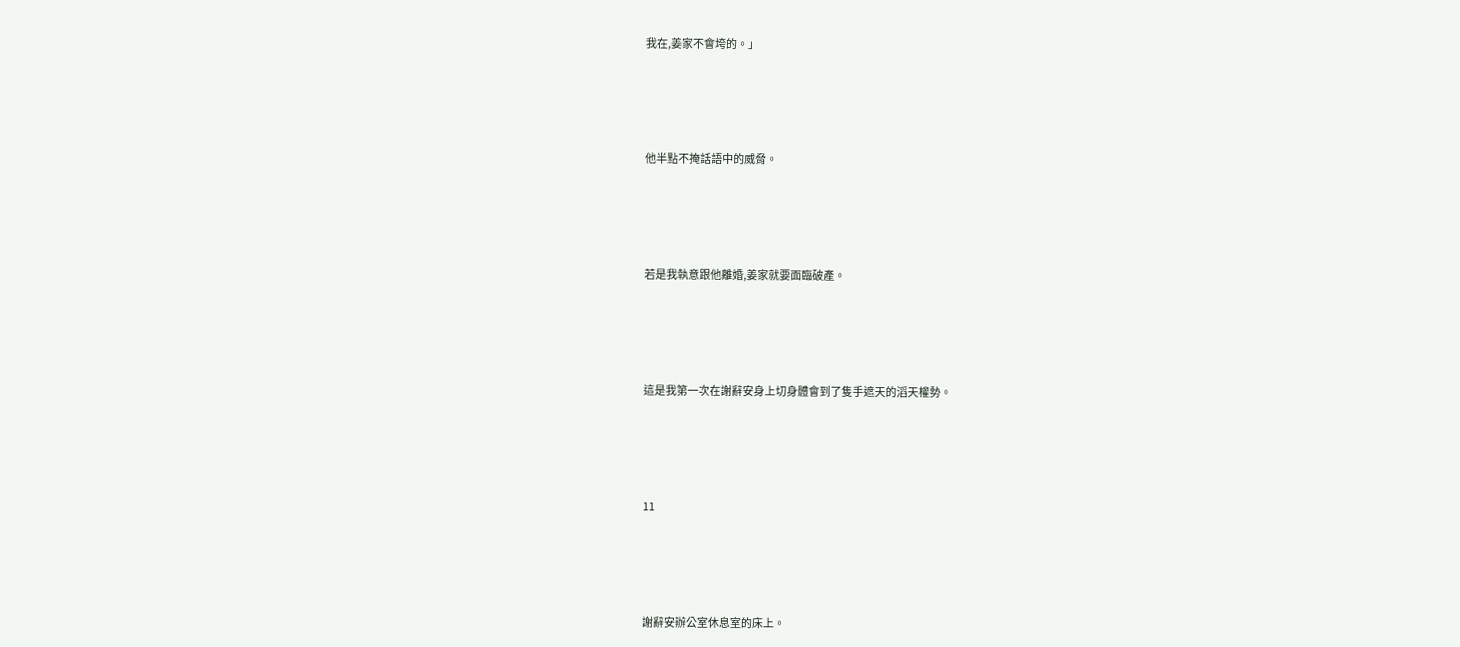我在,姜家不會垮的。」





他半點不掩話語中的威脅。





若是我執意跟他離婚,姜家就要面臨破產。





這是我第一次在謝辭安身上切身體會到了隻手遮天的滔天權勢。





11





謝辭安辦公室休息室的床上。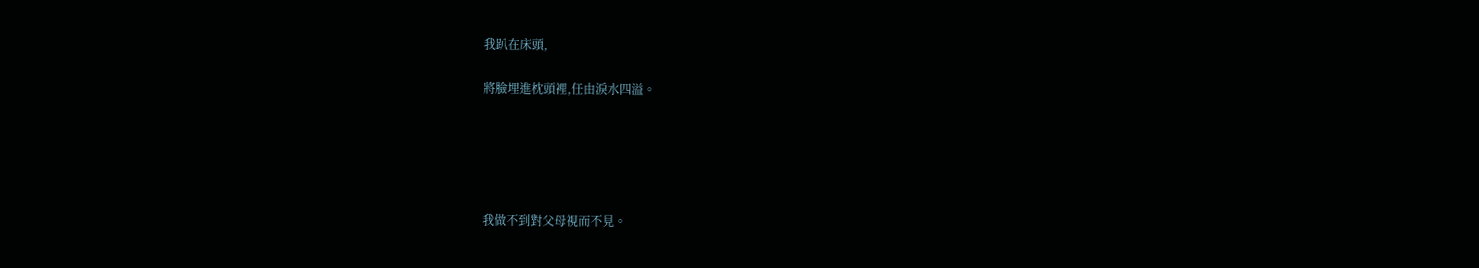我趴在床頭,

將臉埋進枕頭裡,任由淚水四溢。





我做不到對父母視而不見。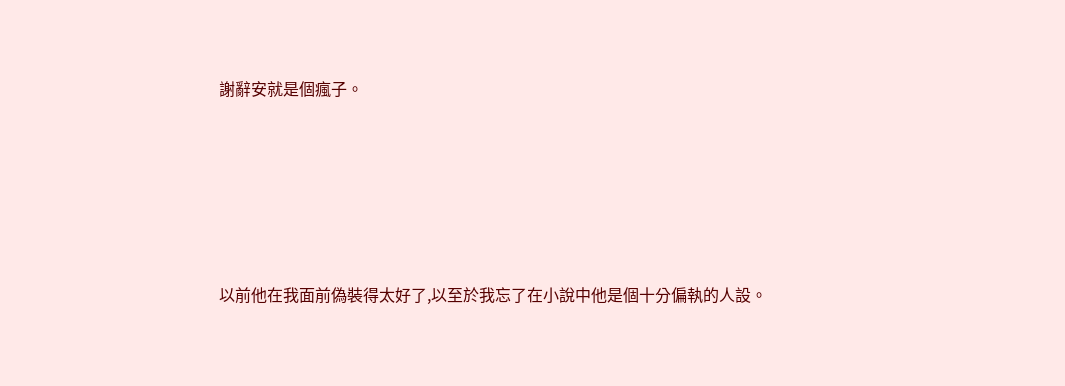謝辭安就是個瘋子。





以前他在我面前偽裝得太好了,以至於我忘了在小說中他是個十分偏執的人設。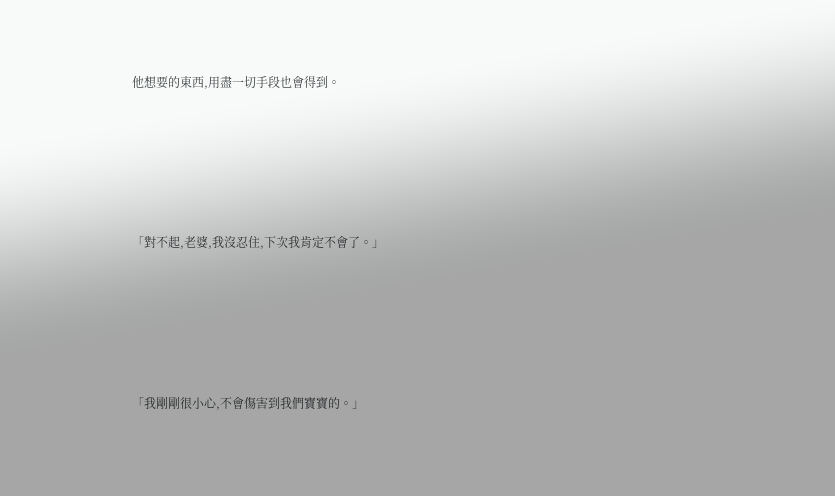他想要的東西,用盡一切手段也會得到。





「對不起,老婆,我沒忍住,下次我肯定不會了。」





「我剛剛很小心,不會傷害到我們寶寶的。」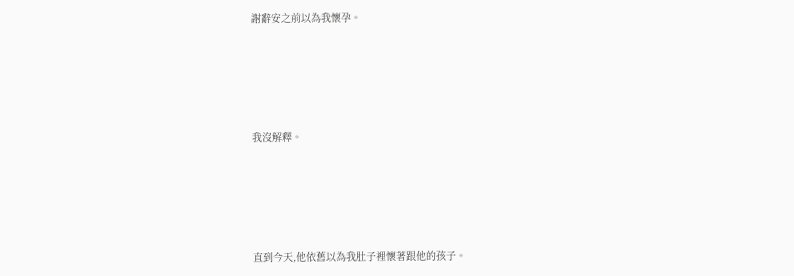謝辭安之前以為我懷孕。





我沒解釋。





直到今天,他依舊以為我肚子裡懷著跟他的孩子。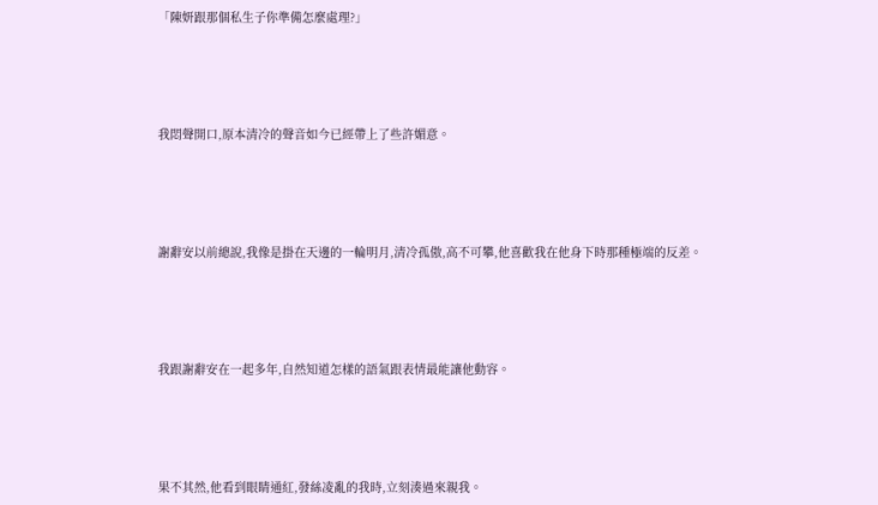「陳妍跟那個私生子你準備怎麼處理?」





我悶聲開口,原本清冷的聲音如今已經帶上了些許媚意。





謝辭安以前總說,我像是掛在天邊的一輪明月,清冷孤傲,高不可攀,他喜歡我在他身下時那種極端的反差。





我跟謝辭安在一起多年,自然知道怎樣的語氣跟表情最能讓他動容。





果不其然,他看到眼睛通紅,發絲凌亂的我時,立刻湊過來親我。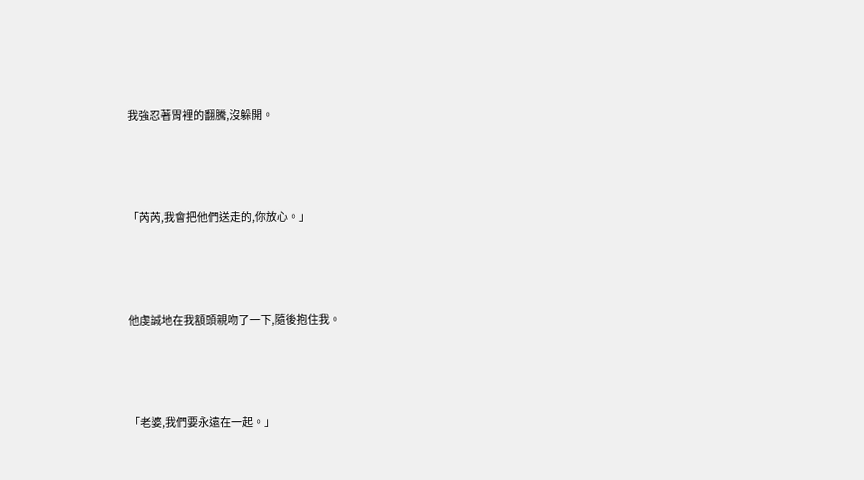我強忍著胃裡的翻騰,沒躲開。





「芮芮,我會把他們送走的,你放心。」





他虔誠地在我額頭親吻了一下,隨後抱住我。





「老婆,我們要永遠在一起。」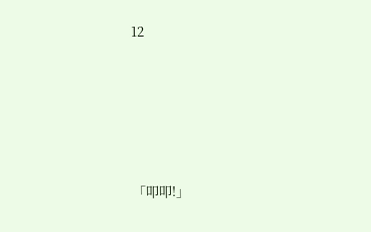12





「叩叩!」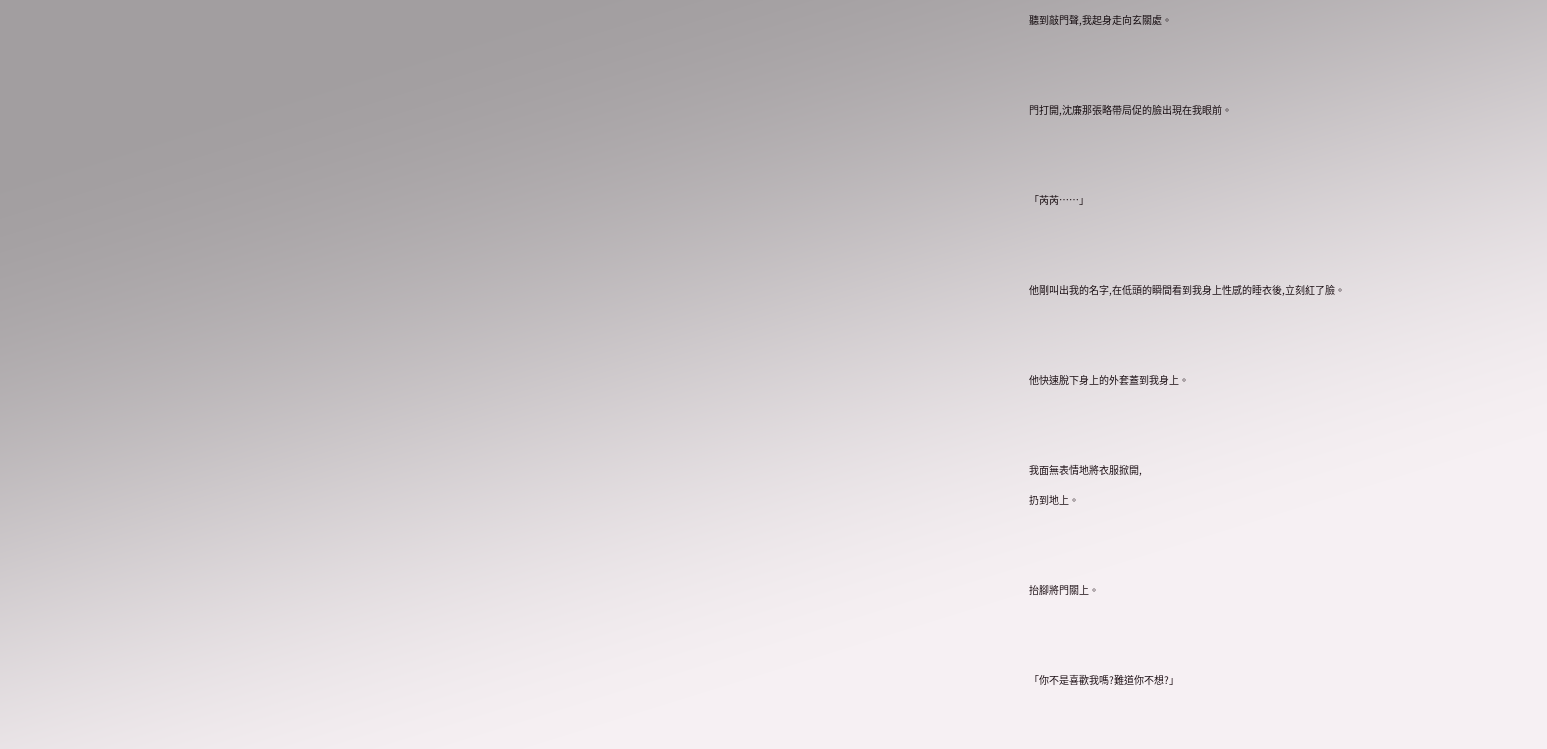聽到敲門聲,我起身走向玄關處。





門打開,沈廉那張略帶局促的臉出現在我眼前。





「芮芮……」





他剛叫出我的名字,在低頭的瞬間看到我身上性感的睡衣後,立刻紅了臉。





他快速脫下身上的外套蓋到我身上。





我面無表情地將衣服掀開,

扔到地上。





抬腳將門關上。





「你不是喜歡我嗎?難道你不想?」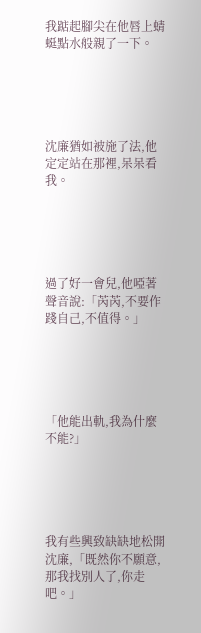我踮起腳尖在他唇上蜻蜓點水般親了一下。





沈廉猶如被施了法,他定定站在那裡,呆呆看我。





過了好一會兒,他啞著聲音說:「芮芮,不要作踐自己,不值得。」





「他能出軌,我為什麼不能?」





我有些興致缺缺地松開沈廉,「既然你不願意,那我找別人了,你走吧。」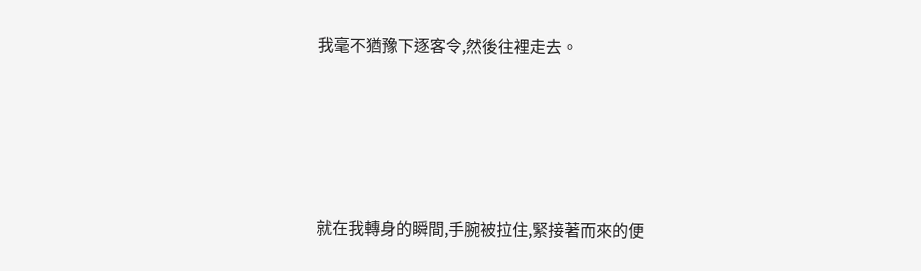我毫不猶豫下逐客令,然後往裡走去。





就在我轉身的瞬間,手腕被拉住,緊接著而來的便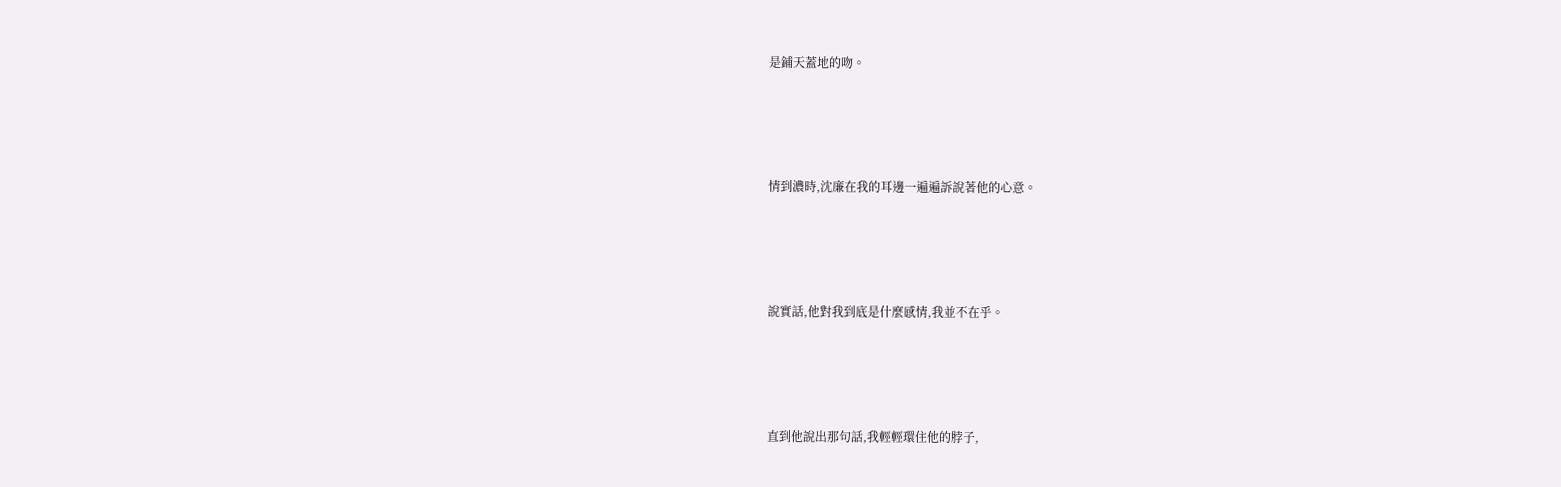是鋪天蓋地的吻。





情到濃時,沈廉在我的耳邊一遍遍訴說著他的心意。





說實話,他對我到底是什麼感情,我並不在乎。





直到他說出那句話,我輕輕環住他的脖子,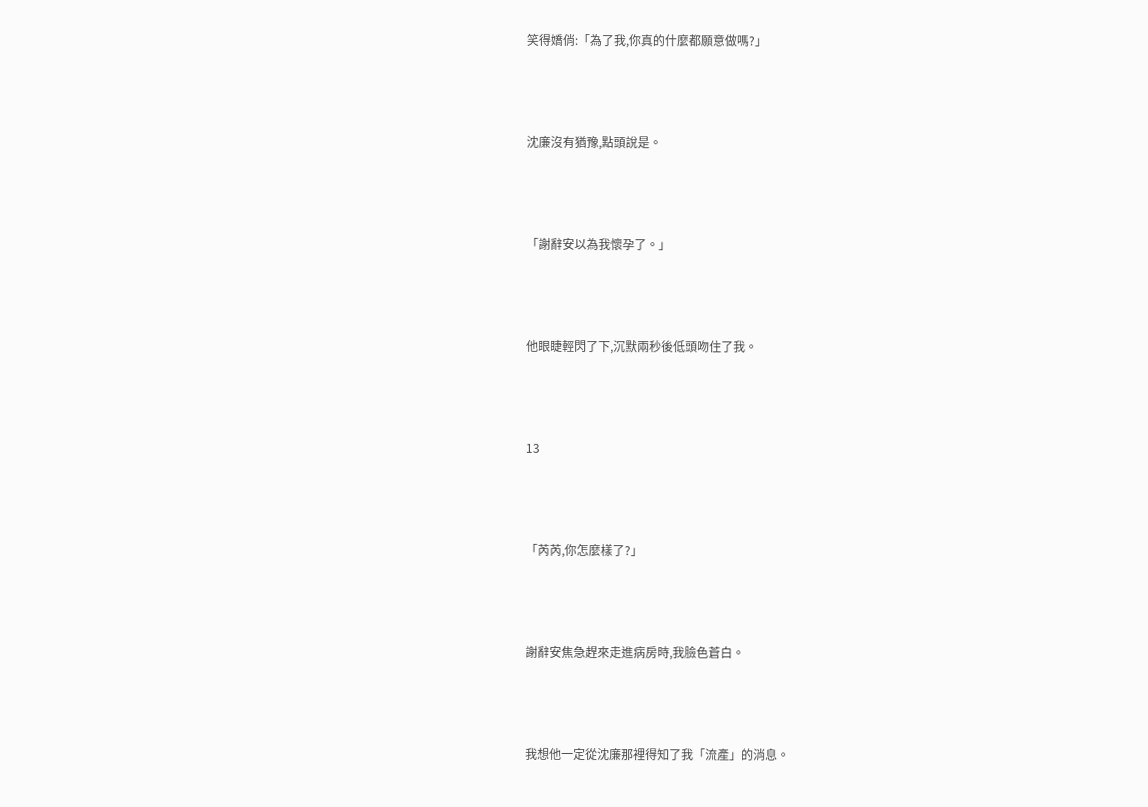笑得嬌俏:「為了我,你真的什麼都願意做嗎?」





沈廉沒有猶豫,點頭說是。





「謝辭安以為我懷孕了。」





他眼睫輕閃了下,沉默兩秒後低頭吻住了我。





13





「芮芮,你怎麼樣了?」





謝辭安焦急趕來走進病房時,我臉色蒼白。





我想他一定從沈廉那裡得知了我「流產」的消息。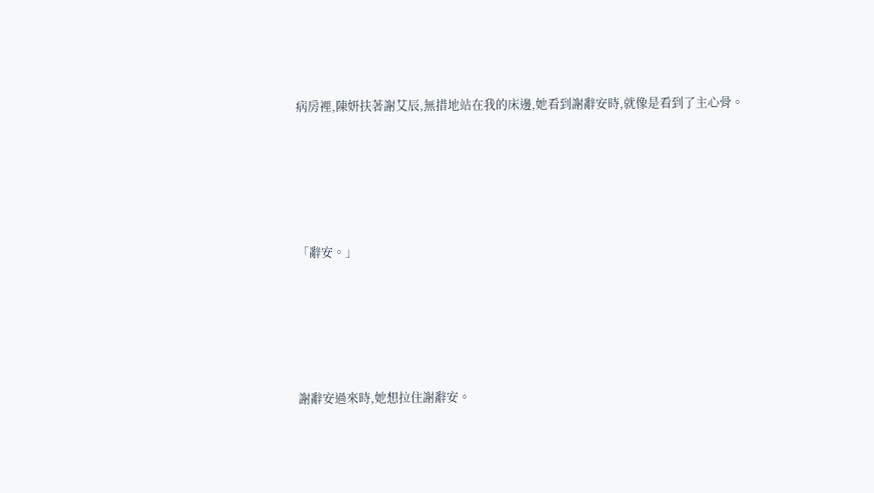病房裡,陳妍扶著謝艾辰,無措地站在我的床邊,她看到謝辭安時,就像是看到了主心骨。





「辭安。」





謝辭安過來時,她想拉住謝辭安。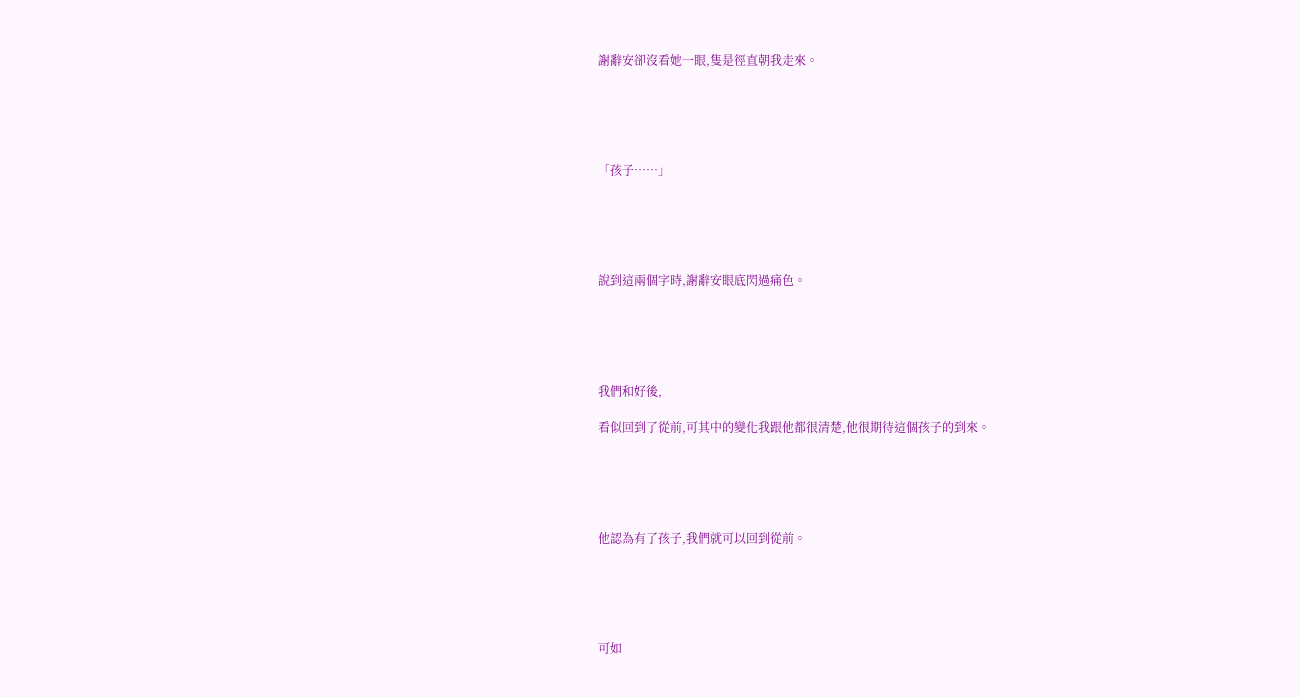謝辭安卻沒看她一眼,隻是徑直朝我走來。





「孩子……」





說到這兩個字時,謝辭安眼底閃過痛色。





我們和好後,

看似回到了從前,可其中的變化我跟他都很清楚,他很期待這個孩子的到來。





他認為有了孩子,我們就可以回到從前。





可如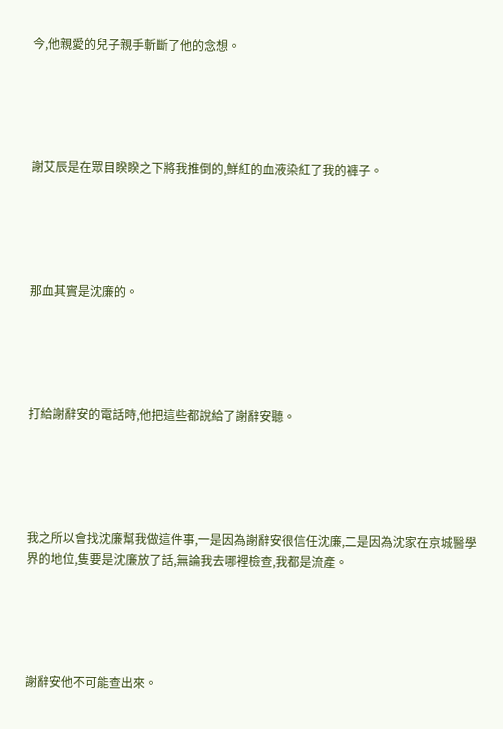今,他親愛的兒子親手斬斷了他的念想。





謝艾辰是在眾目睽睽之下將我推倒的,鮮紅的血液染紅了我的褲子。





那血其實是沈廉的。





打給謝辭安的電話時,他把這些都說給了謝辭安聽。





我之所以會找沈廉幫我做這件事,一是因為謝辭安很信任沈廉,二是因為沈家在京城醫學界的地位,隻要是沈廉放了話,無論我去哪裡檢查,我都是流產。





謝辭安他不可能查出來。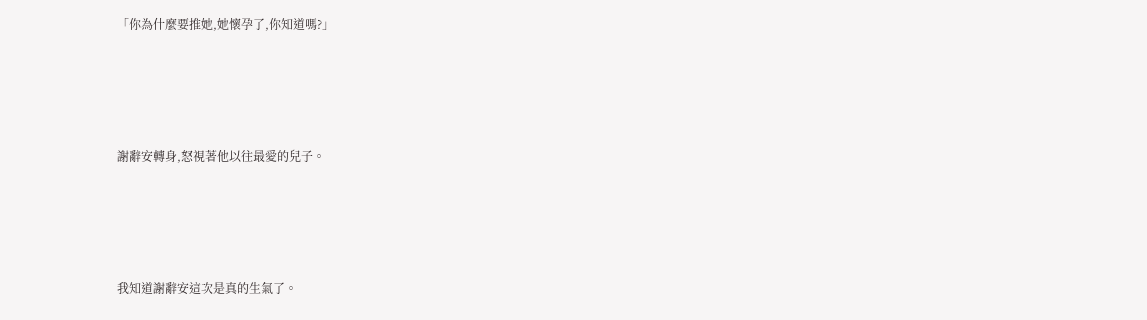「你為什麼要推她,她懷孕了,你知道嗎?」





謝辭安轉身,怒視著他以往最愛的兒子。





我知道謝辭安這次是真的生氣了。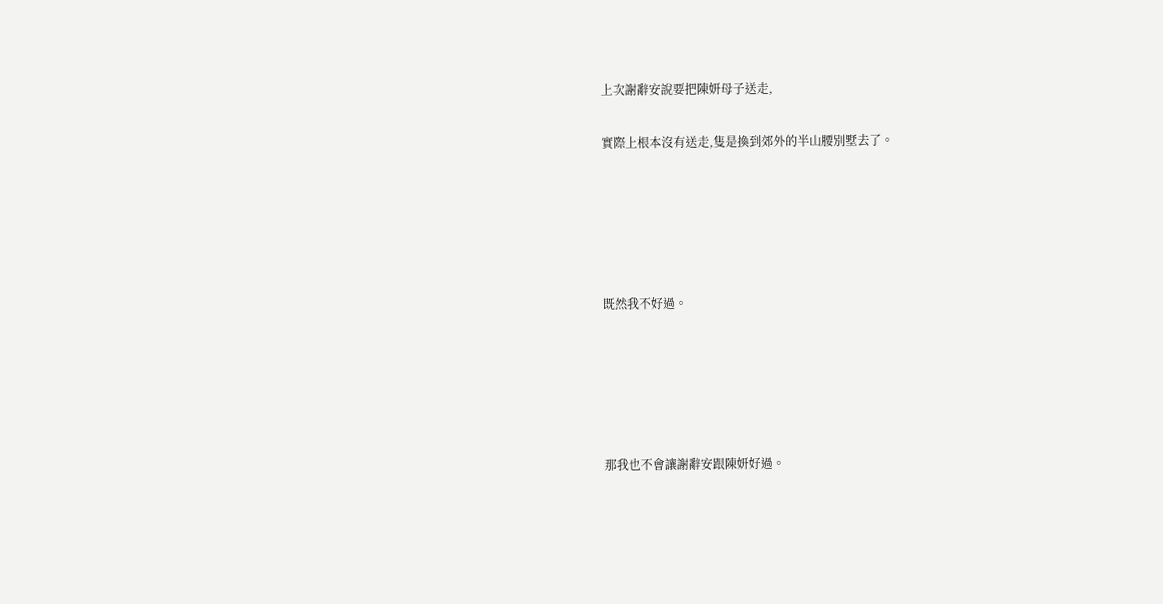上次謝辭安說要把陳妍母子送走,

實際上根本沒有送走,隻是換到郊外的半山腰別墅去了。





既然我不好過。





那我也不會讓謝辭安跟陳妍好過。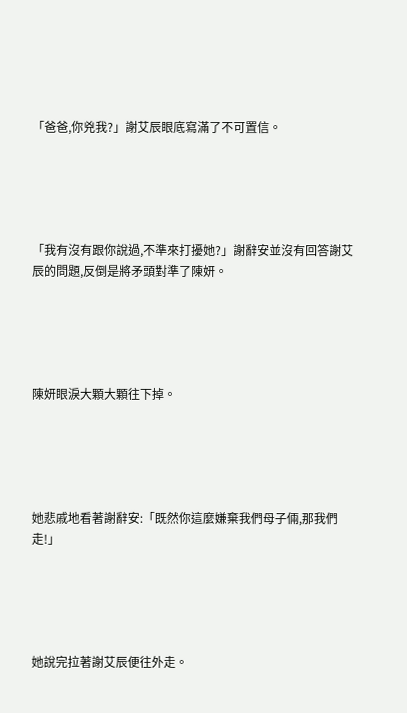「爸爸,你兇我?」謝艾辰眼底寫滿了不可置信。





「我有沒有跟你說過,不準來打擾她?」謝辭安並沒有回答謝艾辰的問題,反倒是將矛頭對準了陳妍。





陳妍眼淚大顆大顆往下掉。





她悲戚地看著謝辭安:「既然你這麼嫌棄我們母子倆,那我們走!」





她說完拉著謝艾辰便往外走。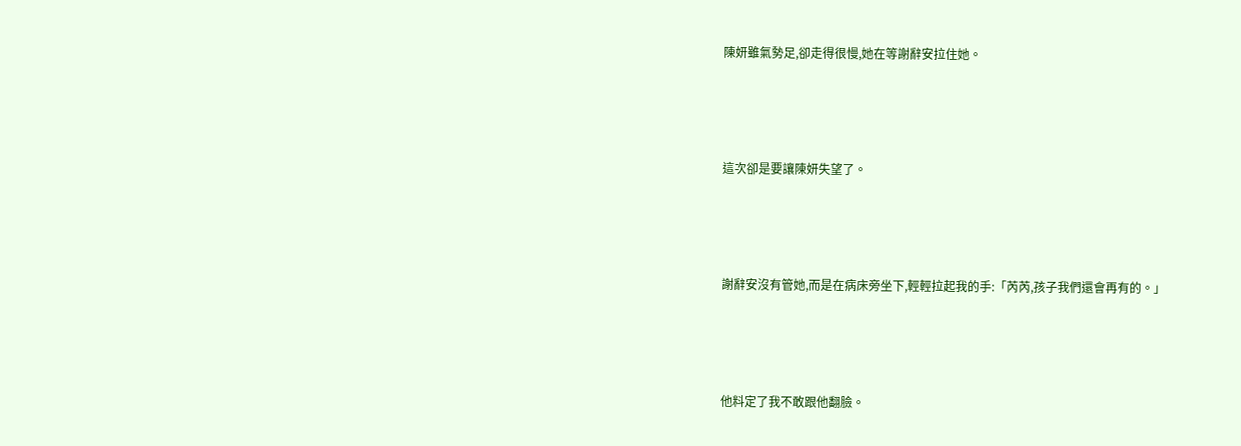陳妍雖氣勢足,卻走得很慢,她在等謝辭安拉住她。





這次卻是要讓陳妍失望了。





謝辭安沒有管她,而是在病床旁坐下,輕輕拉起我的手:「芮芮,孩子我們還會再有的。」





他料定了我不敢跟他翻臉。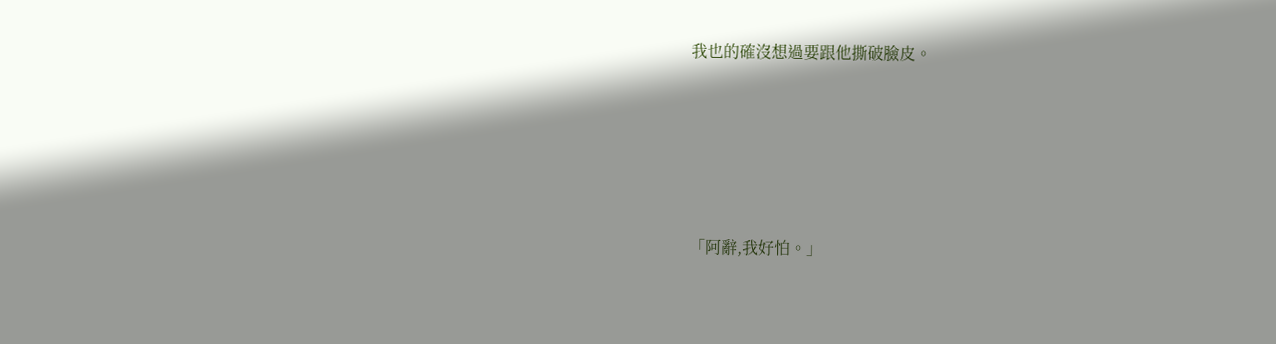我也的確沒想過要跟他撕破臉皮。





「阿辭,我好怕。」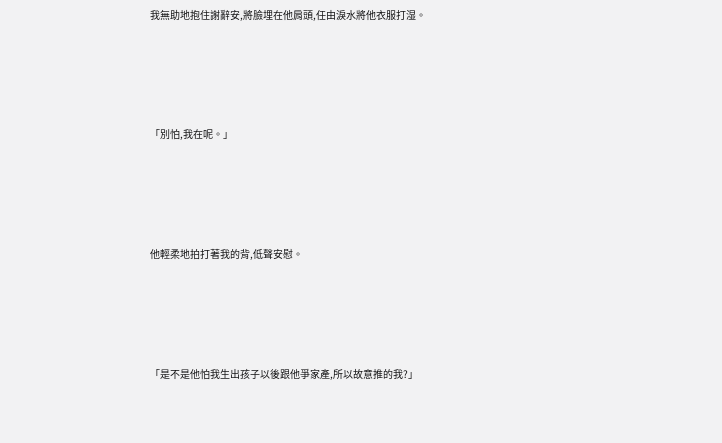我無助地抱住謝辭安,將臉埋在他肩頭,任由淚水將他衣服打湿。





「別怕,我在呢。」





他輕柔地拍打著我的背,低聲安慰。





「是不是他怕我生出孩子以後跟他爭家產,所以故意推的我?」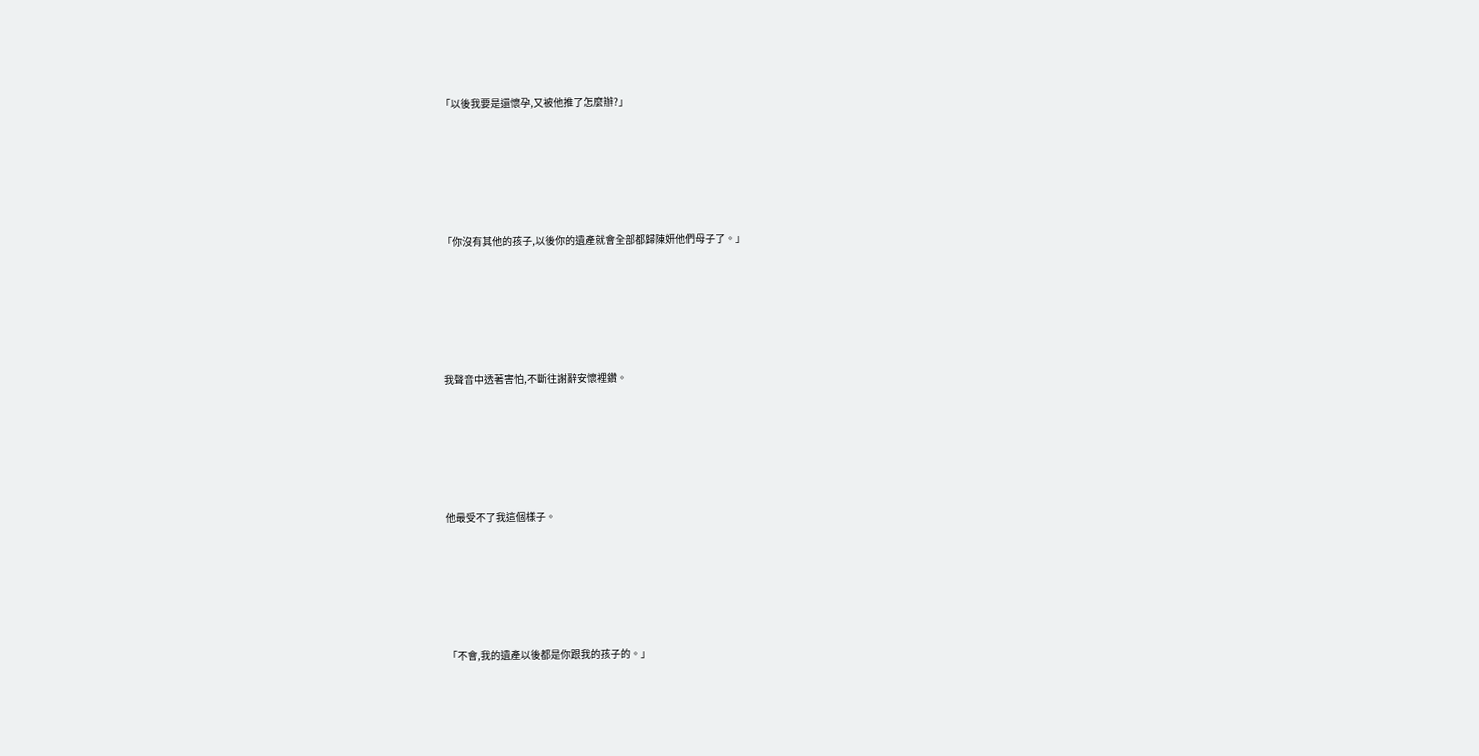「以後我要是還懷孕,又被他推了怎麼辦?」





「你沒有其他的孩子,以後你的遺產就會全部都歸陳妍他們母子了。」





我聲音中透著害怕,不斷往謝辭安懷裡鑽。





他最受不了我這個樣子。





「不會,我的遺產以後都是你跟我的孩子的。」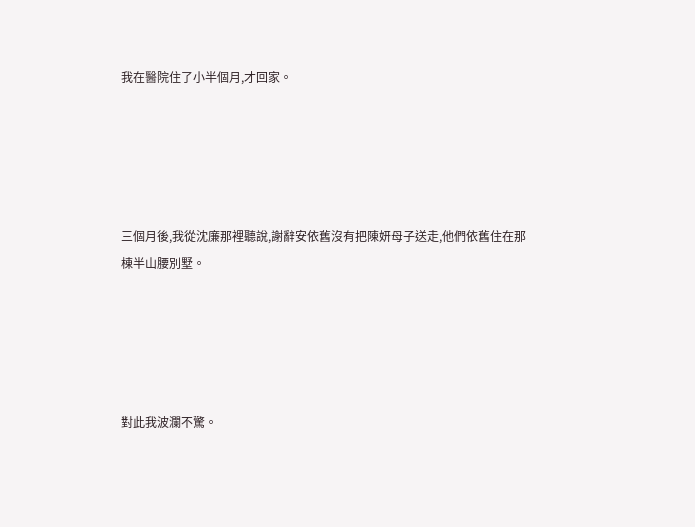我在醫院住了小半個月,才回家。





三個月後,我從沈廉那裡聽說,謝辭安依舊沒有把陳妍母子送走,他們依舊住在那棟半山腰別墅。





對此我波瀾不驚。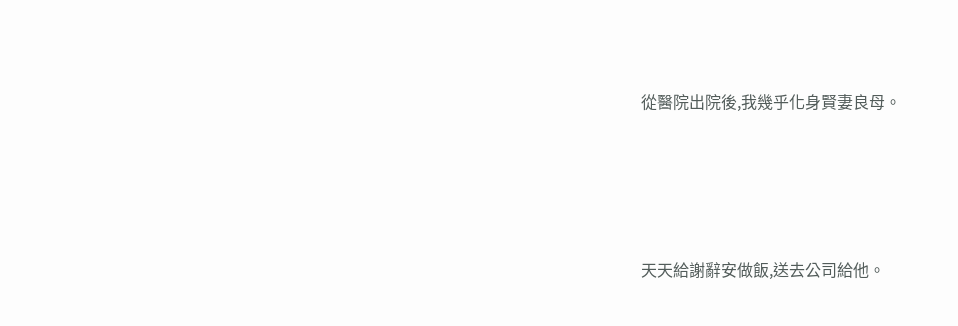從醫院出院後,我幾乎化身賢妻良母。





天天給謝辭安做飯,送去公司給他。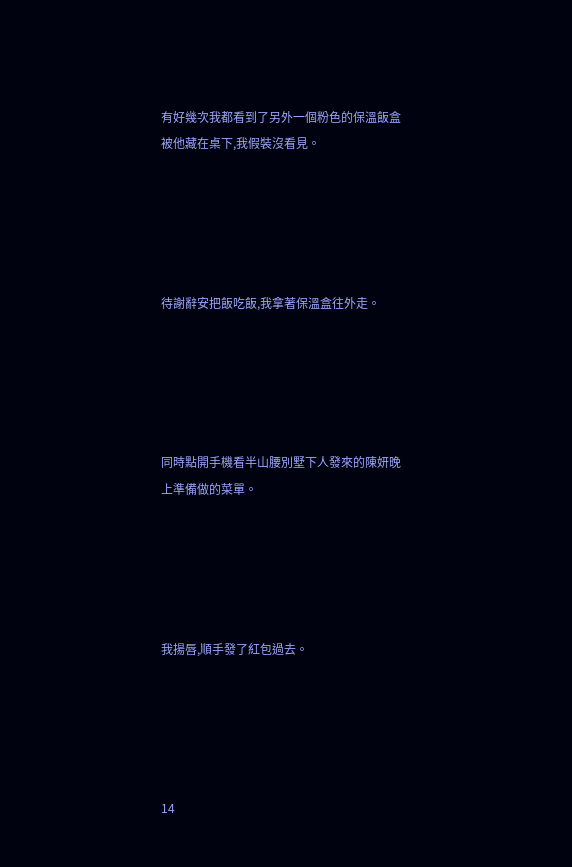有好幾次我都看到了另外一個粉色的保溫飯盒被他藏在桌下,我假裝沒看見。





待謝辭安把飯吃飯,我拿著保溫盒往外走。





同時點開手機看半山腰別墅下人發來的陳妍晚上準備做的菜單。





我揚唇,順手發了紅包過去。





14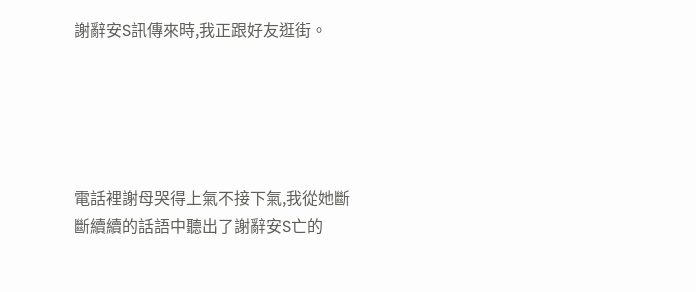謝辭安S訊傳來時,我正跟好友逛街。





電話裡謝母哭得上氣不接下氣,我從她斷斷續續的話語中聽出了謝辭安S亡的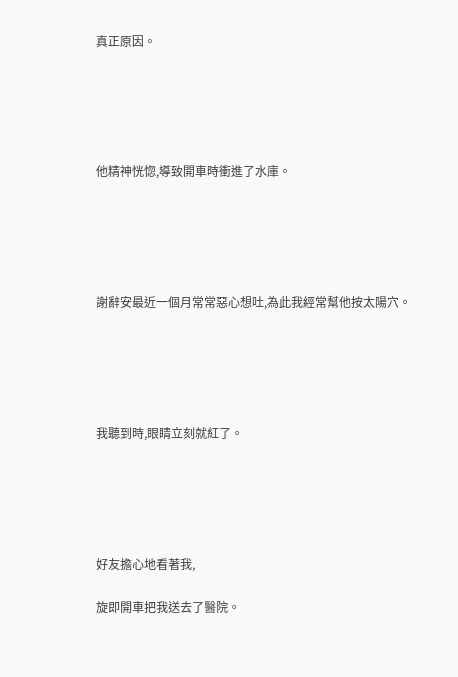真正原因。





他精神恍惚,導致開車時衝進了水庫。





謝辭安最近一個月常常惡心想吐,為此我經常幫他按太陽穴。





我聽到時,眼睛立刻就紅了。





好友擔心地看著我,

旋即開車把我送去了醫院。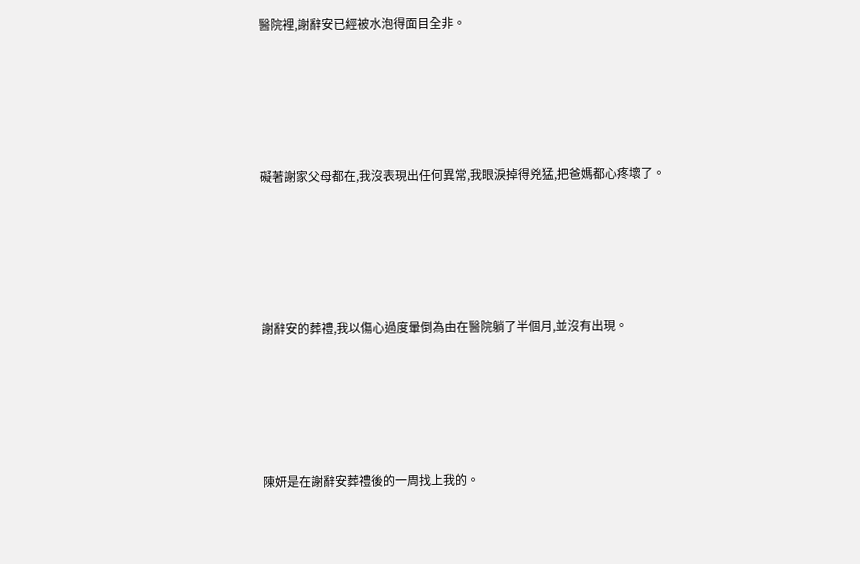醫院裡,謝辭安已經被水泡得面目全非。





礙著謝家父母都在,我沒表現出任何異常,我眼淚掉得兇猛,把爸媽都心疼壞了。





謝辭安的葬禮,我以傷心過度暈倒為由在醫院躺了半個月,並沒有出現。





陳妍是在謝辭安葬禮後的一周找上我的。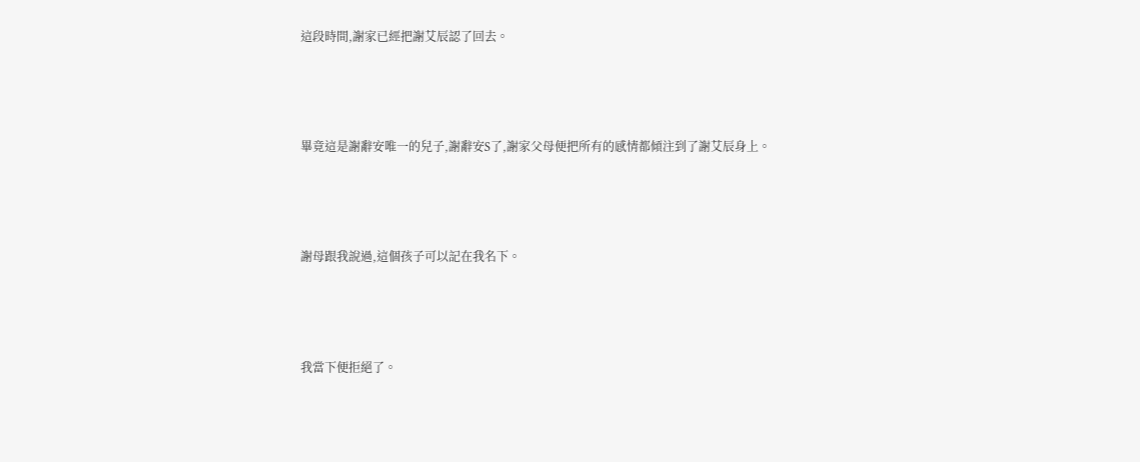這段時間,謝家已經把謝艾辰認了回去。





畢竟這是謝辭安唯一的兒子,謝辭安S了,謝家父母便把所有的感情都傾注到了謝艾辰身上。





謝母跟我說過,這個孩子可以記在我名下。





我當下便拒絕了。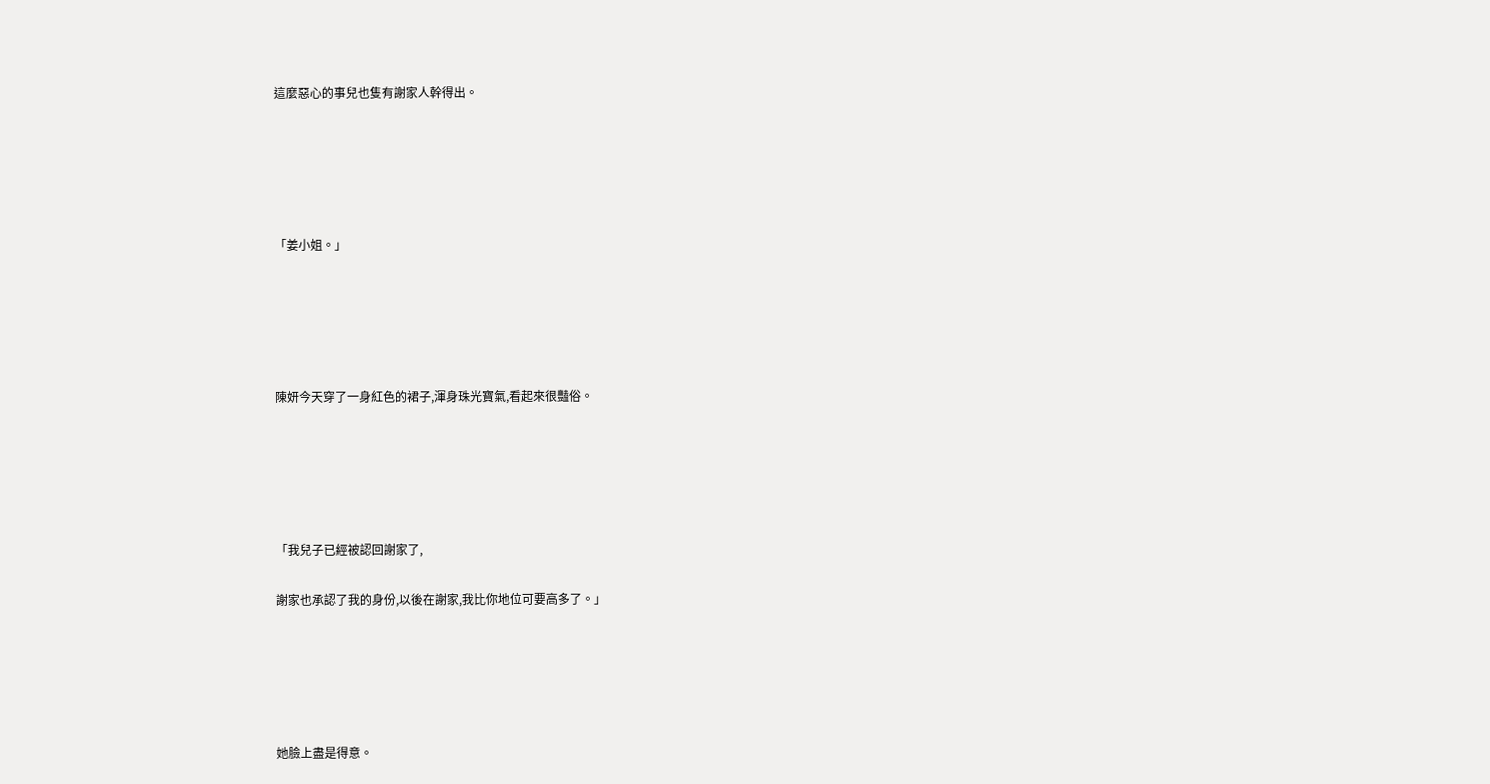這麼惡心的事兒也隻有謝家人幹得出。





「姜小姐。」





陳妍今天穿了一身紅色的裙子,渾身珠光寶氣,看起來很豔俗。





「我兒子已經被認回謝家了,

謝家也承認了我的身份,以後在謝家,我比你地位可要高多了。」





她臉上盡是得意。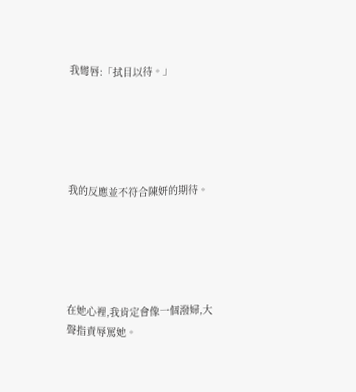我彎唇:「拭目以待。」





我的反應並不符合陳妍的期待。





在她心裡,我肯定會像一個潑婦,大聲指責辱罵她。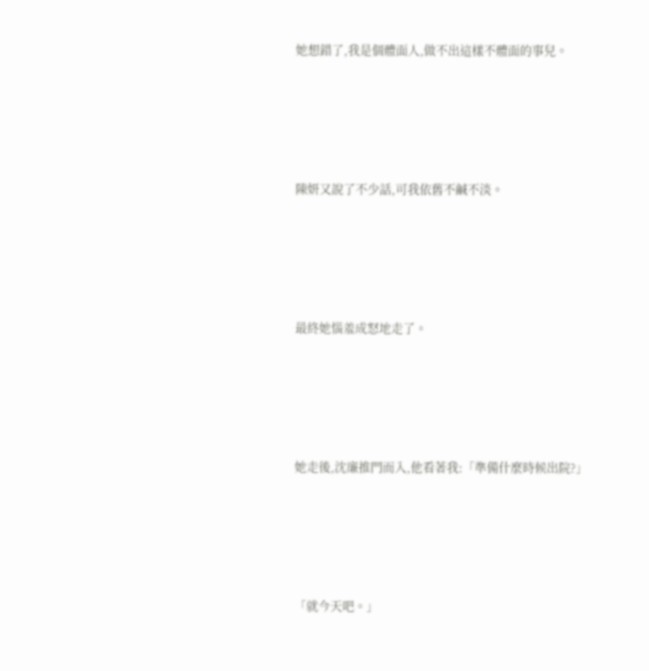她想錯了,我是個體面人,做不出這樣不體面的事兒。





陳妍又說了不少話,可我依舊不鹹不淡。





最終她惱羞成怒地走了。





她走後,沈廉推門而入,他看著我:「準備什麼時候出院?」





「就今天吧。」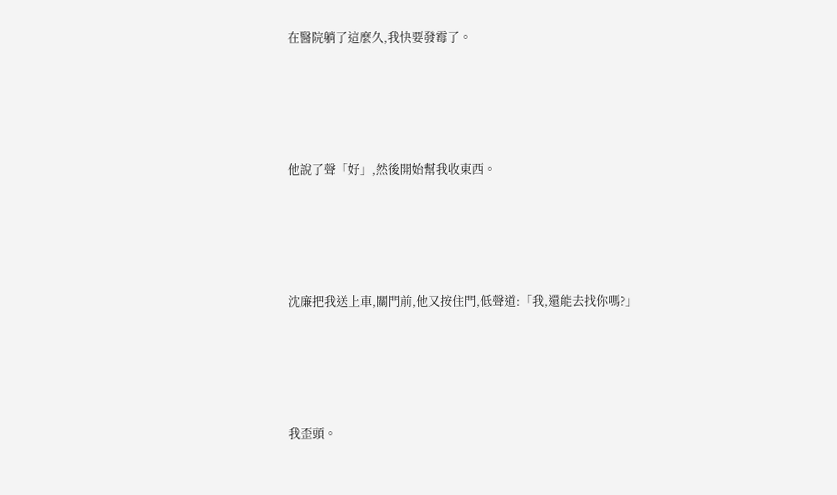在醫院躺了這麼久,我快要發霉了。





他說了聲「好」,然後開始幫我收東西。





沈廉把我送上車,關門前,他又按住門,低聲道:「我,還能去找你嗎?」





我歪頭。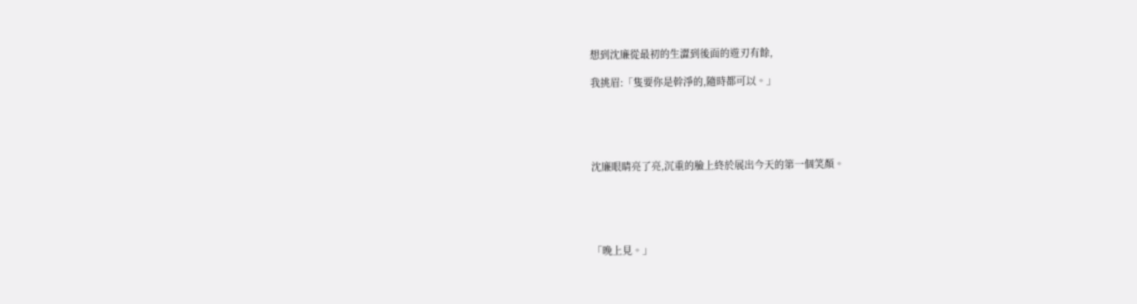想到沈廉從最初的生澀到後面的遊刃有餘,

我挑眉:「隻要你是幹淨的,隨時都可以。」





沈廉眼睛亮了亮,沉重的臉上終於展出今天的第一個笑顏。





「晚上見。」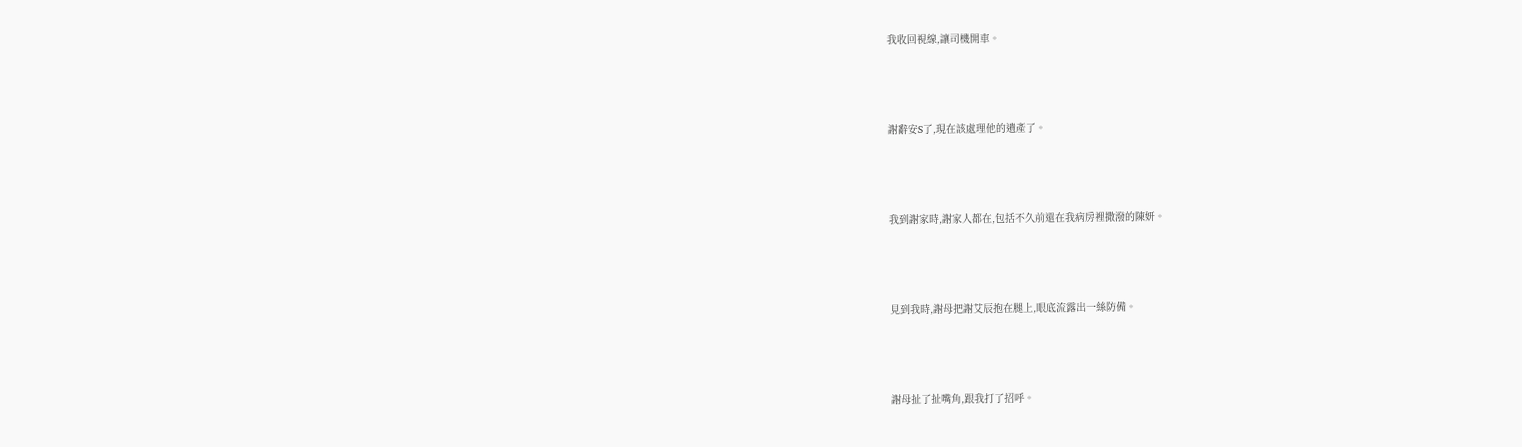我收回視線,讓司機開車。





謝辭安S了,現在該處理他的遺產了。





我到謝家時,謝家人都在,包括不久前還在我病房裡撒潑的陳妍。





見到我時,謝母把謝艾辰抱在腿上,眼底流露出一絲防備。





謝母扯了扯嘴角,跟我打了招呼。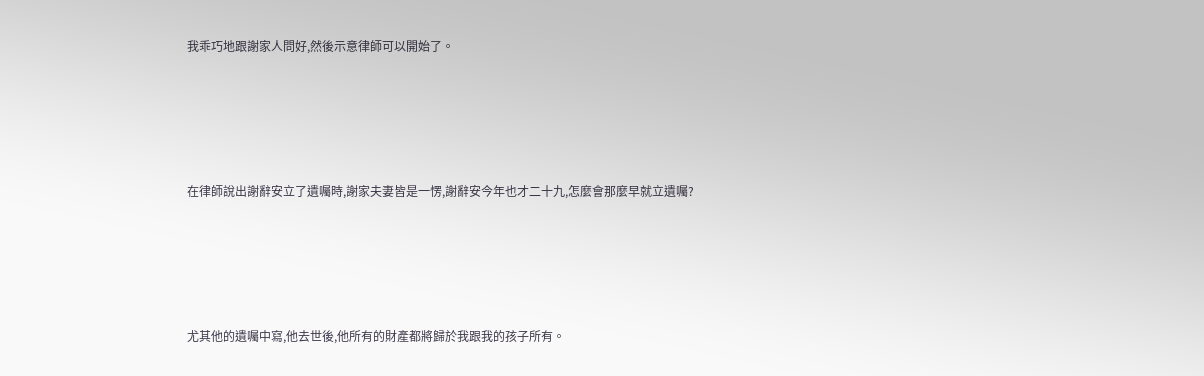我乖巧地跟謝家人問好,然後示意律師可以開始了。





在律師說出謝辭安立了遺囑時,謝家夫妻皆是一愣,謝辭安今年也才二十九,怎麼會那麼早就立遺囑?





尤其他的遺囑中寫,他去世後,他所有的財產都將歸於我跟我的孩子所有。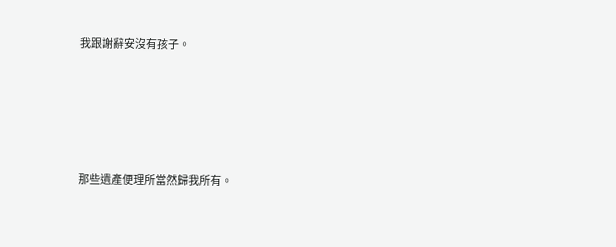我跟謝辭安沒有孩子。





那些遺產便理所當然歸我所有。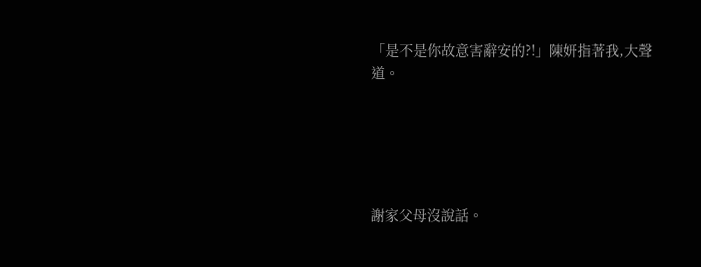「是不是你故意害辭安的?!」陳妍指著我,大聲道。





謝家父母沒說話。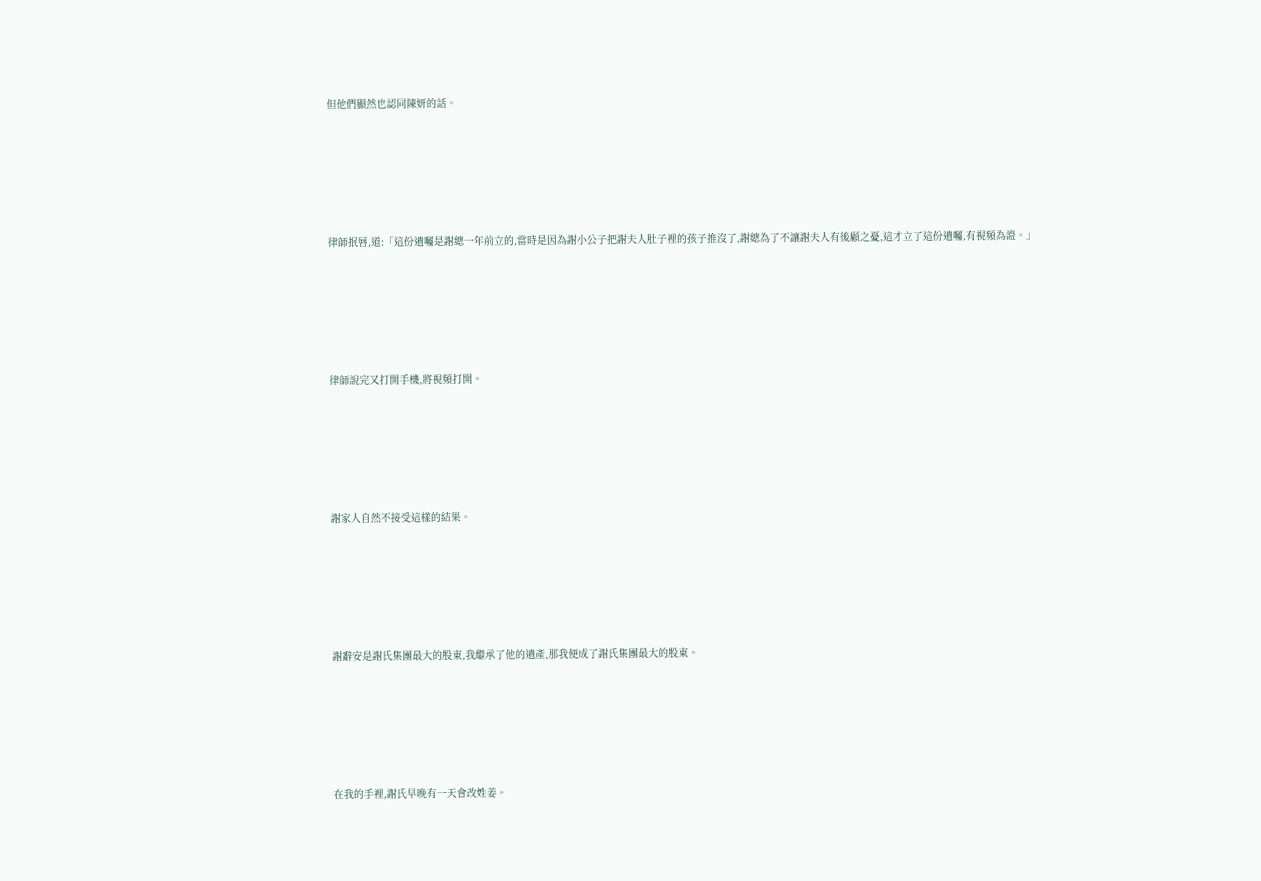但他們顯然也認同陳妍的話。





律師抿唇,道:「這份遺囑是謝總一年前立的,當時是因為謝小公子把謝夫人肚子裡的孩子推沒了,謝總為了不讓謝夫人有後顧之憂,這才立了這份遺囑,有視頻為證。」





律師說完又打開手機,將視頻打開。





謝家人自然不接受這樣的結果。





謝辭安是謝氏集團最大的股東,我繼承了他的遺產,那我便成了謝氏集團最大的股東。





在我的手裡,謝氏早晚有一天會改姓姜。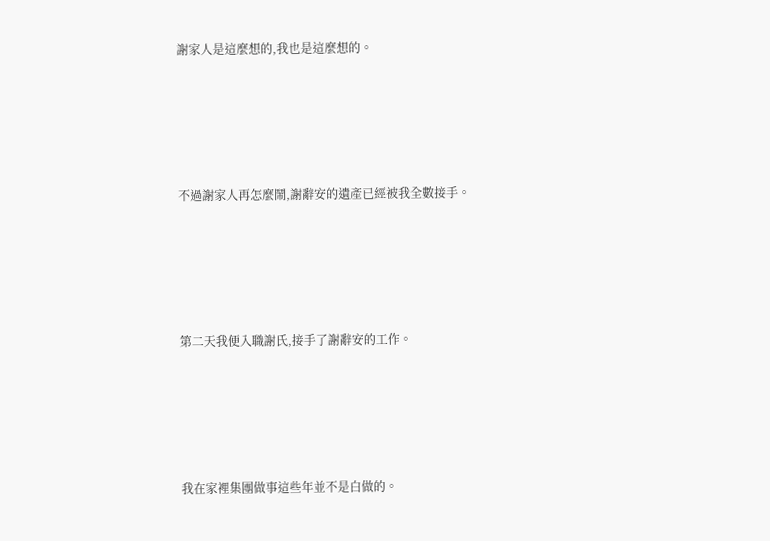謝家人是這麼想的,我也是這麼想的。





不過謝家人再怎麼鬧,謝辭安的遺產已經被我全數接手。





第二天我便入職謝氏,接手了謝辭安的工作。





我在家裡集團做事這些年並不是白做的。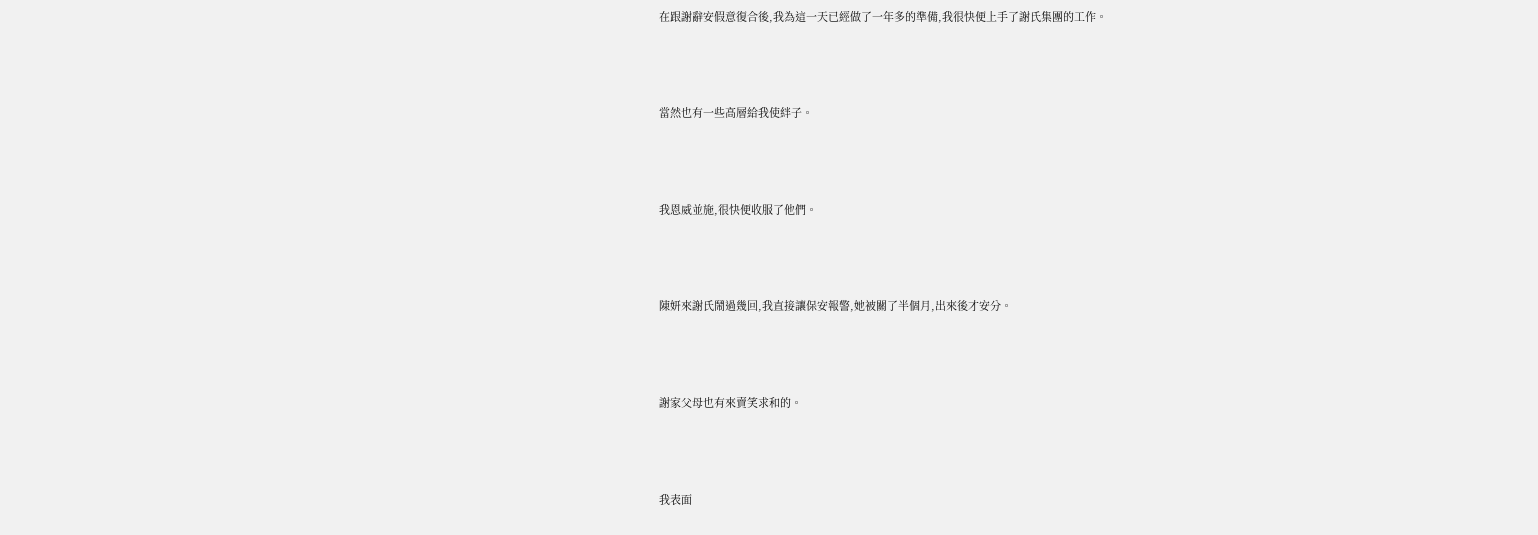在跟謝辭安假意復合後,我為這一天已經做了一年多的準備,我很快便上手了謝氏集團的工作。





當然也有一些高層給我使絆子。





我恩威並施,很快便收服了他們。





陳妍來謝氏鬧過幾回,我直接讓保安報警,她被關了半個月,出來後才安分。





謝家父母也有來賣笑求和的。





我表面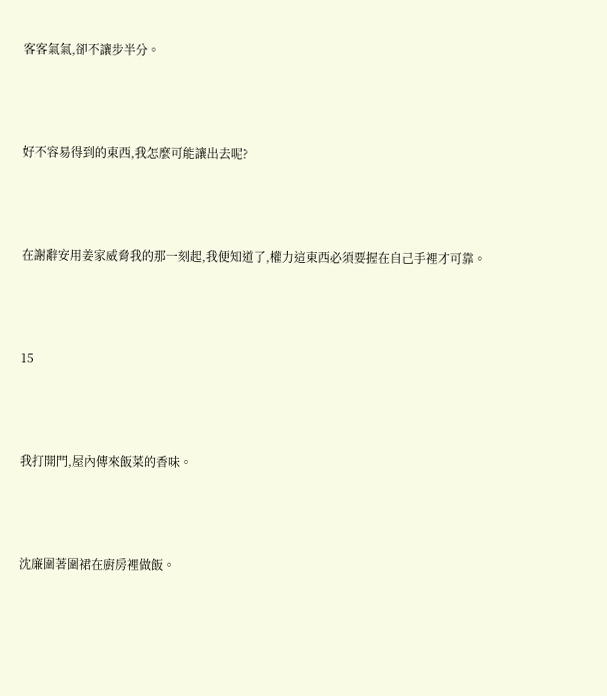客客氣氣,卻不讓步半分。





好不容易得到的東西,我怎麼可能讓出去呢?





在謝辭安用姜家威脅我的那一刻起,我便知道了,權力這東西必須要握在自己手裡才可靠。





15





我打開門,屋內傳來飯菜的香味。





沈廉圍著圍裙在廚房裡做飯。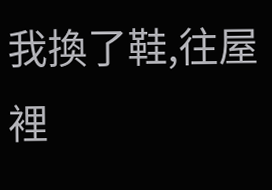我換了鞋,往屋裡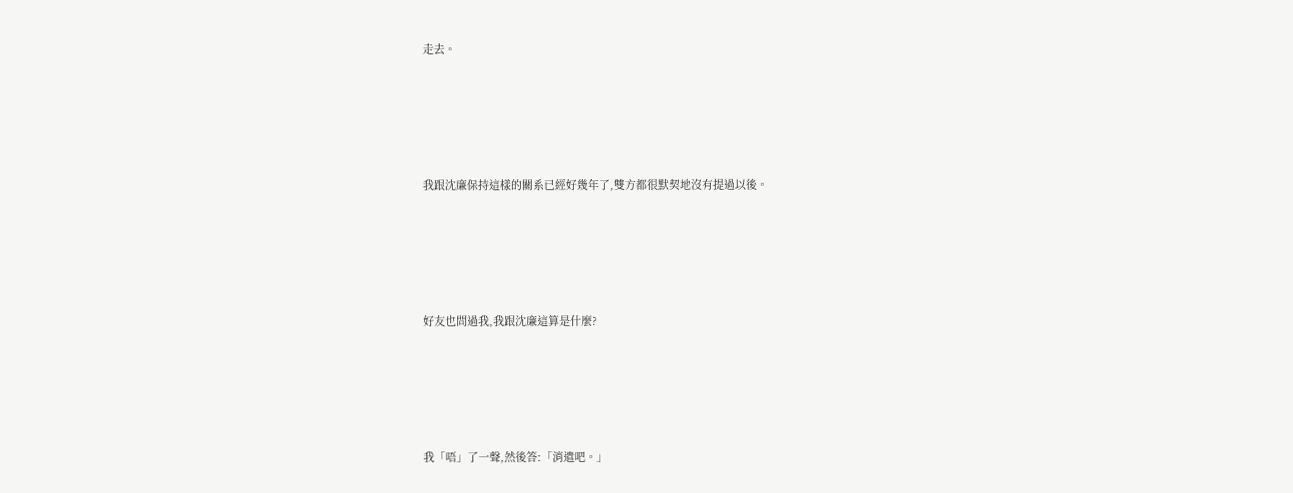走去。





我跟沈廉保持這樣的關系已經好幾年了,雙方都很默契地沒有提過以後。





好友也問過我,我跟沈廉這算是什麼?





我「唔」了一聲,然後答:「消遣吧。」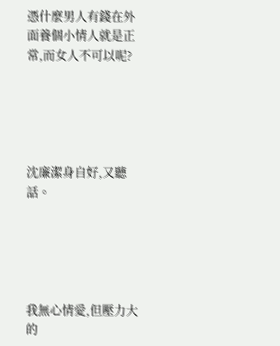憑什麼男人有錢在外面養個小情人就是正常,而女人不可以呢?





沈廉潔身自好,又聽話。





我無心情愛,但壓力大的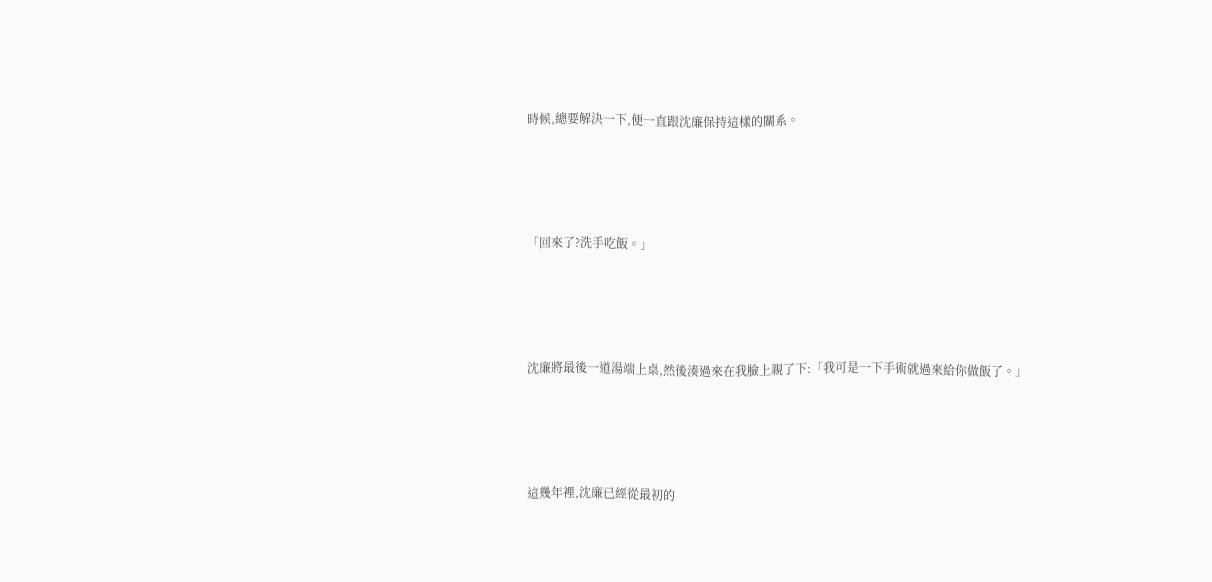時候,總要解決一下,便一直跟沈廉保持這樣的關系。





「回來了?洗手吃飯。」





沈廉將最後一道湯端上桌,然後湊過來在我臉上親了下:「我可是一下手術就過來給你做飯了。」





這幾年裡,沈廉已經從最初的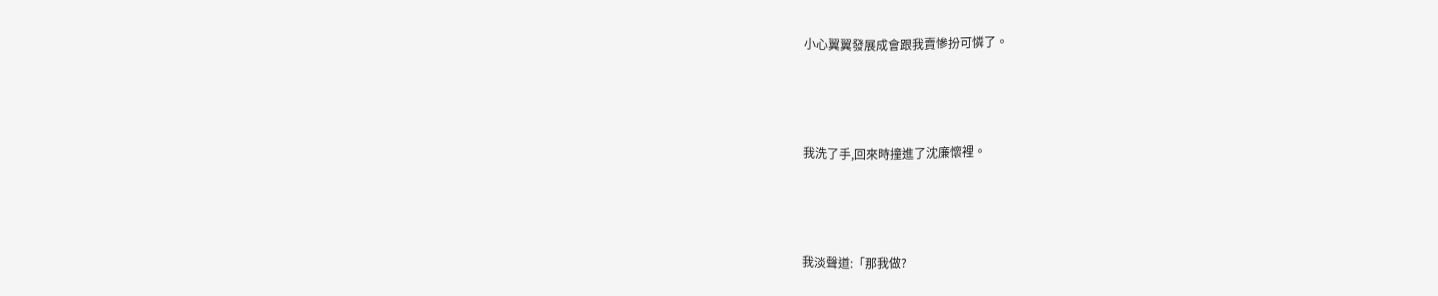小心翼翼發展成會跟我賣慘扮可憐了。





我洗了手,回來時撞進了沈廉懷裡。





我淡聲道:「那我做?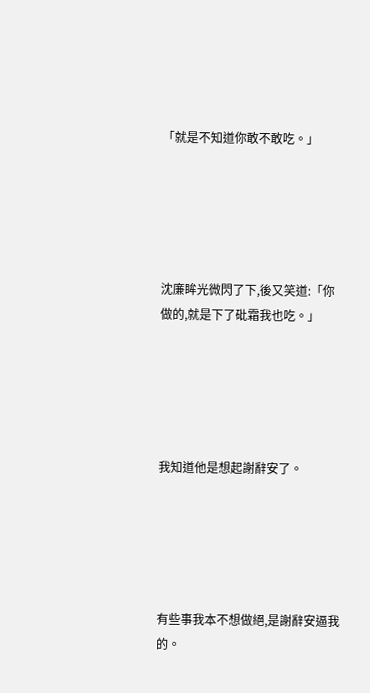「就是不知道你敢不敢吃。」





沈廉眸光微閃了下,後又笑道:「你做的,就是下了砒霜我也吃。」





我知道他是想起謝辭安了。





有些事我本不想做絕,是謝辭安逼我的。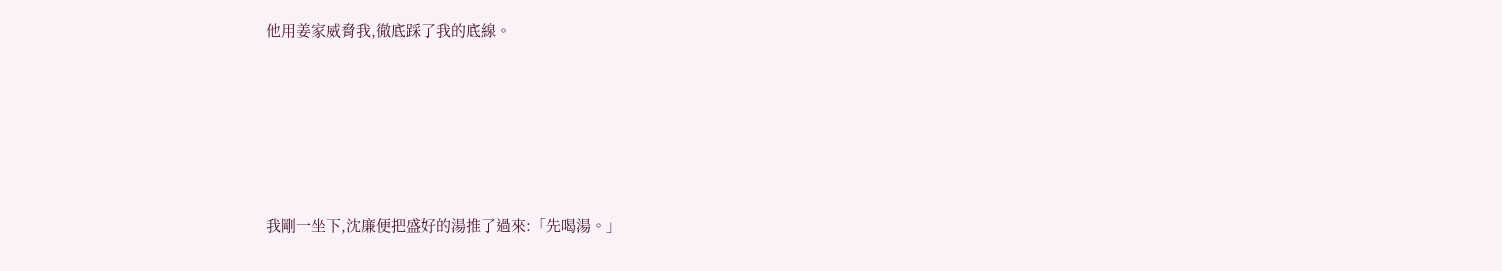他用姜家威脅我,徹底踩了我的底線。





我剛一坐下,沈廉便把盛好的湯推了過來:「先喝湯。」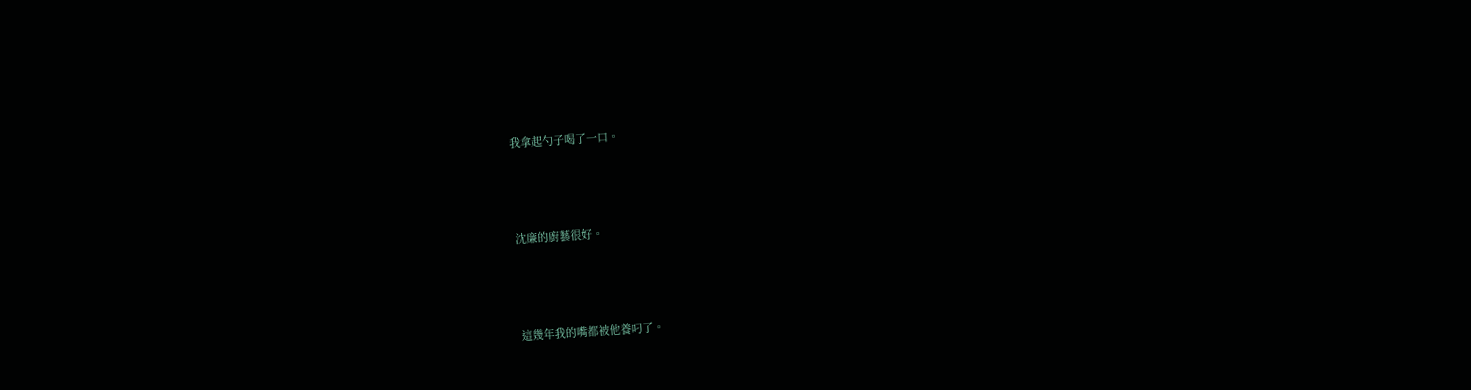我拿起勺子喝了一口。





沈廉的廚藝很好。





這幾年我的嘴都被他養叼了。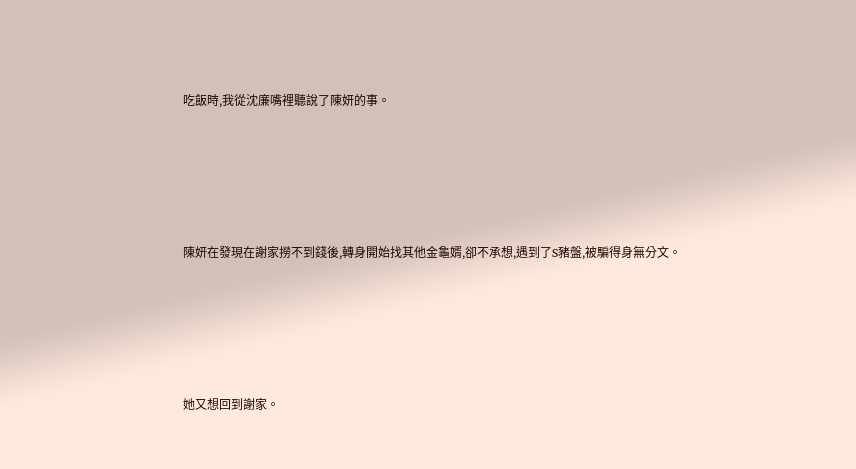吃飯時,我從沈廉嘴裡聽說了陳妍的事。





陳妍在發現在謝家撈不到錢後,轉身開始找其他金龜婿,卻不承想,遇到了S豬盤,被騙得身無分文。





她又想回到謝家。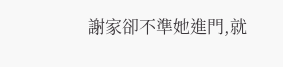謝家卻不準她進門,就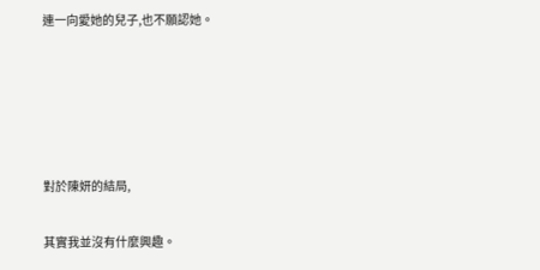連一向愛她的兒子,也不願認她。





對於陳妍的結局,

其實我並沒有什麼興趣。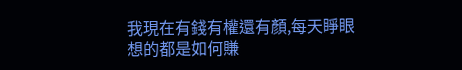我現在有錢有權還有顏,每天睜眼想的都是如何賺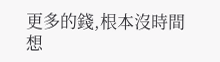更多的錢,根本沒時間想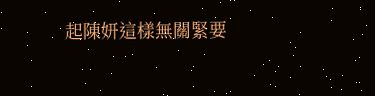起陳妍這樣無關緊要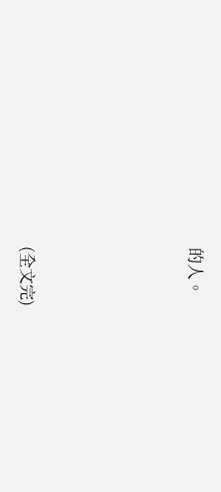的人。





(全文完)